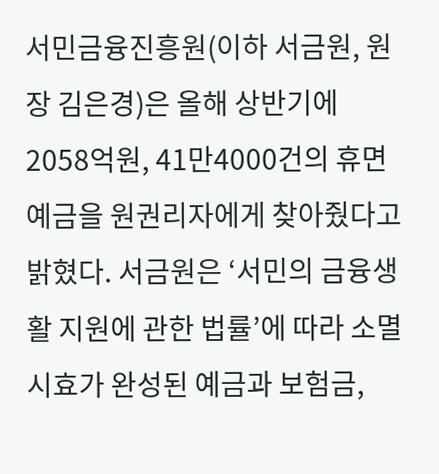서민금융진흥원(이하 서금원, 원장 김은경)은 올해 상반기에 2058억원, 41만4000건의 휴면예금을 원권리자에게 찾아줬다고 밝혔다. 서금원은 ‘서민의 금융생활 지원에 관한 법률’에 따라 소멸시효가 완성된 예금과 보험금,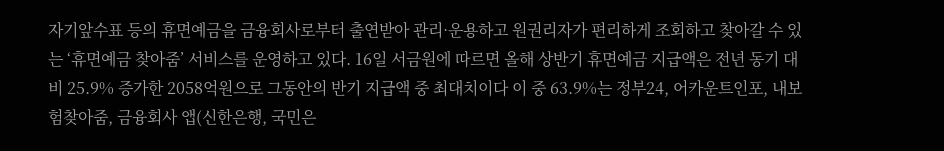자기앞수표 등의 휴면예금을 금융회사로부터 출연받아 관리·운용하고 원권리자가 편리하게 조회하고 찾아갈 수 있는 ‘휴면예금 찾아줌’ 서비스를 운영하고 있다. 16일 서금원에 따르면 올해 상반기 휴면예금 지급액은 전년 동기 대비 25.9% 증가한 2058억원으로 그동안의 반기 지급액 중 최대치이다 이 중 63.9%는 정부24, 어카운트인포, 내보험찾아줌, 금융회사 앱(신한은행, 국민은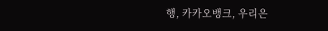행, 카카오뱅크, 우리은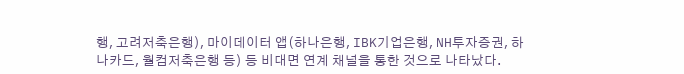행, 고려저축은행), 마이데이터 앱(하나은행, IBK기업은행, NH투자증권, 하나카드, 월컴저축은행 등) 등 비대면 연계 채널을 통한 것으로 나타났다.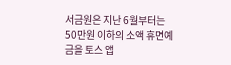서금원은 지난 6월부터는 50만원 이하의 소액 휴면예금을 토스 앱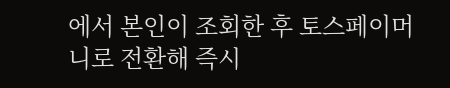에서 본인이 조회한 후 토스페이머니로 전환해 즉시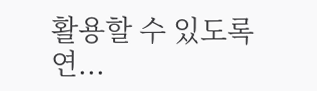활용할 수 있도록 연...